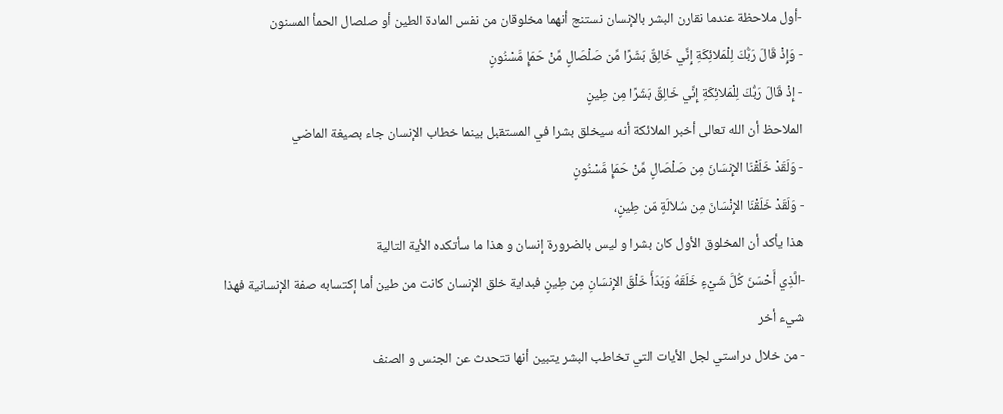-أول ملاحظة عندما نقارن البشر بالإنسان نستنج أنهما مخلوقان من نفس المادة الطين أو صلصال الحمأ المسنون
- وَإِذْ قَالَ رَبُّكَ لِلْمَلائِكَةِ إِنِّي خَالِقٌ بَشَرًا مِّن صَلْصَالٍ مِّنْ حَمَإٍ مَّسْنُونٍ
- إِذْ قَالَ رَبُّكَ لِلْمَلائِكَةِ إِنِّي خَالِقٌ بَشَرًا مِن طِينٍ
الملاحظ أن الله تعالى أخبر الملائكة أنه سيخلق بشرا في المستقبل بينما خطاب الإنسان جاء بصيغة الماضي
- وَلَقَدْ خَلَقْنَا الإِنسَانَ مِن صَلْصَالٍ مِّنْ حَمَإٍ مَّسْنُونٍ
- وَلَقَدْ خَلَقْنَا الإِنْسَانَ مِن سُلاَلَةٍ مّن طِينٍ،
هذا يأكد أن المخلوق الأول كان بشرا و ليس بالضرورة إنسان و هذا ما سأتكده الأية التالية
-الَّذِي أَحْسَنَ كُلَّ شَيْءٍ خَلَقَهُ وَبَدَأَ خَلْقَ الإِنسَانِ مِن طِينٍ فبداية خلق الإنسان كانت من طين أما إكتسابه صفة الإنسانية فهذا شيء أخر
- من خلال دراستي لجل الأيات التي تخاطب البشر يتبين أنها تتحدث عن الجنس و الصنف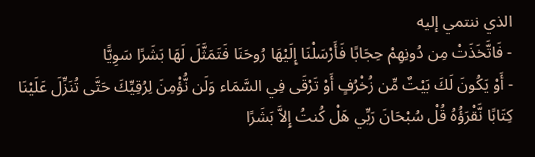الذي ننتمي إليه
- فَاتَّخَذَتْ مِن دُونِهِمْ حِجَابًا فَأَرْسَلْنَا إِلَيْهَا رُوحَنَا فَتَمَثَّلَ لَهَا بَشَرًا سَوِيًّا
- أَوْ يَكُونَ لَكَ بَيْتٌ مِّن زُخْرُفٍ أَوْ تَرْقَى فِي السَّمَاء وَلَن نُّؤْمِنَ لِرُقِيِّكَ حَتَّى تُنَزِّلَ عَلَيْنَا كِتَابًا نَّقْرَؤُهُ قُلْ سُبْحَانَ رَبِّي هَلْ كُنتُ إِلاَّ بَشَرًا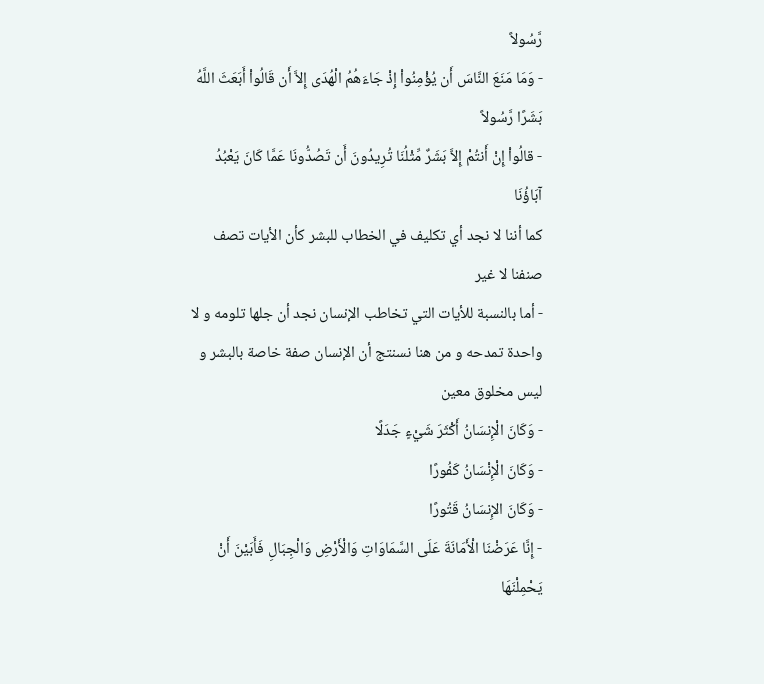رَّسُولاً
- وَمَا مَنَعَ النَّاسَ أَن يُؤْمِنُواْ إِذْ جَاءَهُمُ الْهُدَى إِلاَّ أَن قَالُواْ أَبَعَثَ اللَّهُ بَشَرًا رَّسُولاً
- قالُواْ إِنْ أَنتُمْ إِلاَّ بَشَرٌ مِّثْلُنَا تُرِيدُونَ أَن تَصُدُّونَا عَمَّا كَانَ يَعْبُدُ آبَاؤُنَا
كما أننا لا نجد أي تكليف في الخطاب للبشر كأن الأيات تصف صنفنا لا غير
- أما بالنسبة للأيات التي تخاطب الإنسان نجد أن جلها تلومه و لا واحدة تمدحه و من هنا نسنتج أن الإنسان صفة خاصة بالبشر و ليس مخلوق معين
- وَكَانَ الْإِنسَانُ أَكْثَرَ شَيْءٍ جَدَلًا
- وَكَانَ الْإِنْسَانُ كَفُورًا
- وَكَانَ الإِنسَانُ قَتُورًا
- إِنَّا عَرَضْنَا الْأَمَانَةَ عَلَى السَّمَاوَاتِ وَالْأَرْضِ وَالْجِبَالِ فَأَبَيْنَ أَنْ يَحْمِلْنَهَا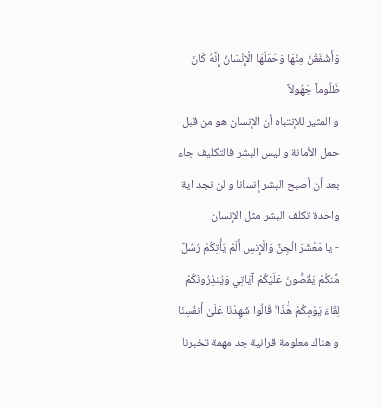وَأَشْفَقْنَ مِنْهَا وَحَمَلَهَا الْإِنْسَانُ إِنَّهُ كَانَ ظَلُوماً جَهُولاً
و المثير للإنتباه أن الإنسان هو من قبل حمل الأمانة و ليس البشر فالتكليف جاء بعد أن أصبح البشر إنسانا و لن نجد اية واحدة تكلف البشر مثل الإنسان
- يا مَعْشَرَ الْجِنِّ وَالْإِنسِ أَلَمْ يَأْتِكُمْ رُسُلٌ مِّنكُمْ يَقُصُّونَ عَلَيْكُمْ آيَاتِي وَيُنذِرُونَكُمْ لِقَاءَ يَوْمِكُمْ هَٰذَا ۚ قَالُوا شَهِدْنَا عَلَىٰ أَنفُسِنَا
و هناك معلومة قرانية جد مهمة تخبرنا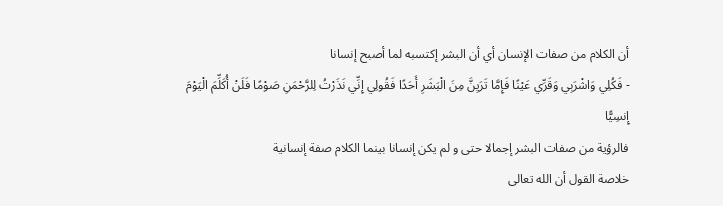أن الكلام من صفات الإنسان أي أن البشر إكتسبه لما أصبح إنسانا
- فَكُلِي وَاشْرَبِي وَقَرِّي عَيْنًا فَإِمَّا تَرَيِنَّ مِنَ الْبَشَرِ أَحَدًا فَقُولِي إِنِّي نَذَرْتُ لِلرَّحْمَنِ صَوْمًا فَلَنْ أُكَلِّمَ الْيَوْمَ إِنسِيًّا
فالرؤية من صفات البشر إجمالا حتى و لم يكن إنسانا بينما الكلام صفة إنسانية
خلاصة القول أن الله تعالى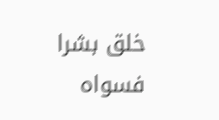خلق بشرا فسواه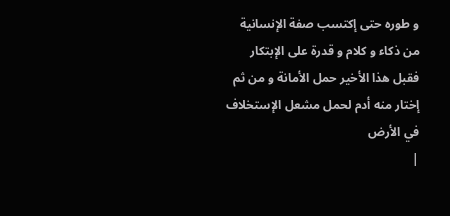و طوره حتى إكتسب صفة الإنسانية من ذكاء و كلام و قدرة على الإبتكار فقبل هذا الأخير حمل الأمانة و من ثم إختار منه أدم لحمل مشعل الإستخلاف في الأرض
|